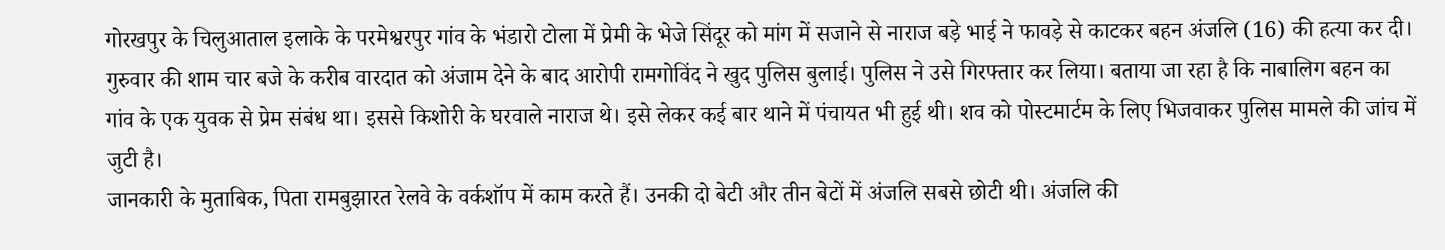गोरखपुर के चिलुआताल इलाके के परमेश्वरपुर गांव के भंडारो टोला में प्रेमी के भेजे सिंदूर को मांग में सजाने से नाराज बड़े भाई ने फावड़े से काटकर बहन अंजलि (16) की हत्या कर दी।
गुरुवार की शाम चार बजे के करीब वारदात को अंजाम देने के बाद आरोपी रामगोविंद ने खुद पुलिस बुलाई। पुलिस ने उसे गिरफ्तार कर लिया। बताया जा रहा है कि नाबालिग बहन का गांव के एक युवक से प्रेम संबंध था। इससे किशोरी के घरवाले नाराज थे। इसे लेकर कई बार थाने में पंचायत भी हुई थी। शव को पोस्टमार्टम के लिए भिजवाकर पुलिस मामले की जांच में जुटी है।
जानकारी के मुताबिक, पिता रामबुझारत रेलवे के वर्कशॉप में काम करते हैं। उनकी दो बेटी और तीन बेटों में अंजलि सबसे छोटी थी। अंजलि की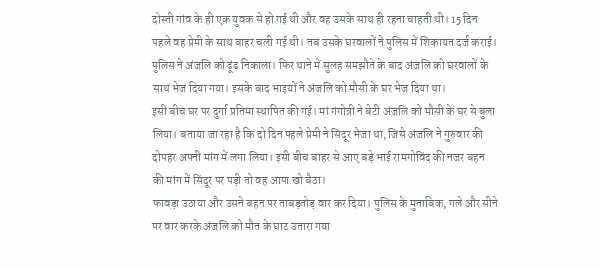दोस्ती गांव के ही एक युवक से हो गई थी और वह उसके साथ ही रहना चाहती थी। 15 दिन पहले वह प्रेमी के साथ बाहर चली गई थी। तब उसके घरवालों ने पुलिस में शिकायत दर्ज कराई। पुलिस ने अंजलि को ढूंढ निकाला। फिर थाने में सुलह समझौते के बाद अंजलि को घरवालों के साथ भेज दिया गया। इसके बाद भाइयों ने अंजलि को मौसी के घर भेज दिया था।
इसी बीच घर पर दुर्गा प्रतिमा स्थापित की गई। मां गंगोत्री ने बेटी अंजलि को मौसी के घर से बुला लिया। बताया जा रहा है कि दो दिन पहले प्रेमी ने सिंदूर भेजा था, जिसे अंजलि ने गुरुवार की दोपहर अपनी मांग में लगा लिया। इसी बीच बाहर से आए बड़े भाई रामगोविंद की नजर बहन की मांग में सिंदूर पर पड़ी तो वह आपा खो बैठा।
फावड़ा उठाया और उसने बहन पर ताबड़तोड़ वार कर दिया। पुलिस के मुताबिक, गले और सीने पर वार करके अंजलि को मौत के घाट उतारा गया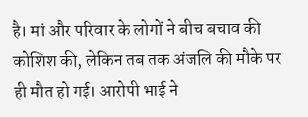है। मां और परिवार के लोगों ने बीच बचाव की कोशिश की, लेकिन तब तक अंजलि की मौके पर ही मौत हो गई। आरोपी भाई ने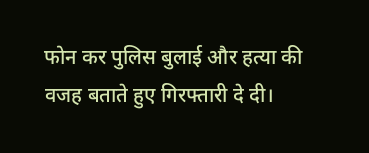फोन कर पुलिस बुलाई और हत्या की वजह बताते हुए गिरफ्तारी दे दी।